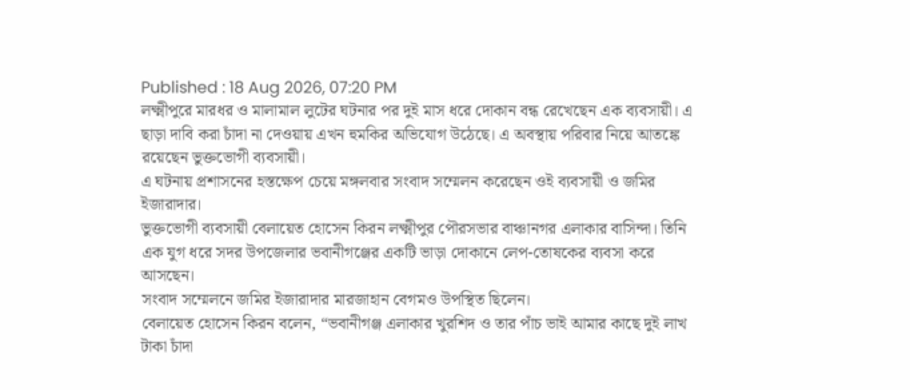Published : 18 Aug 2026, 07:20 PM
লক্ষ্মীপুরে মারধর ও মালামাল লুটের ঘটনার পর দুই মাস ধরে দোকান বন্ধ রেখেছেন এক ব্যবসায়ী। এ ছাড়া দাবি করা চাঁদা না দেওয়ায় এখন হুমকির অভিযোগ উঠেছে। এ অবস্থায় পরিবার নিয়ে আতঙ্কে রয়েছেন ভুক্তভোগী ব্যবসায়ী।
এ ঘটনায় প্রশাসনের হস্তক্ষেপ চেয়ে মঙ্গলবার সংবাদ সম্মেলন করেছেন ওই ব্যবসায়ী ও জমির ইজারাদার।
ভুক্তভোগী ব্যবসায়ী বেলায়েত হোসেন কিরন লক্ষ্মীপুর পৌরসভার বাঞ্চানগর এলাকার বাসিন্দা। তিনি এক যুগ ধরে সদর উপজেলার ভবানীগঞ্জের একটি ভাড়া দোকানে লেপ-তোষকের ব্যবসা করে আসছেন।
সংবাদ সম্মেলনে জমির ইজারাদার মারজাহান বেগমও উপস্থিত ছিলেন।
বেলায়েত হোসেন কিরন বলেন, “ভবানীগঞ্জ এলাকার খুরশিদ ও তার পাঁচ ভাই আমার কাছে দুই লাখ টাকা চাঁদা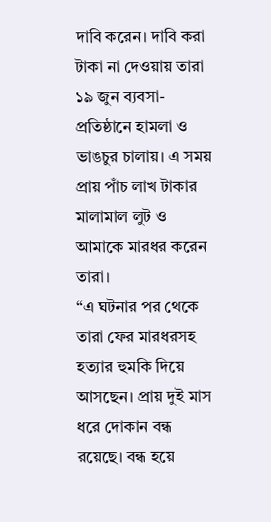দাবি করেন। দাবি করা টাকা না দেওয়ায় তারা ১৯ জুন ব্যবসা-প্রতিষ্ঠানে হামলা ও ভাঙচুর চালায়। এ সময় প্রায় পাঁচ লাখ টাকার মালামাল লুট ও আমাকে মারধর করেন তারা।
“এ ঘটনার পর থেকে তারা ফের মারধরসহ হত্যার হুমকি দিয়ে আসছেন। প্রায় দুই মাস ধরে দোকান বন্ধ রয়েছে। বন্ধ হয়ে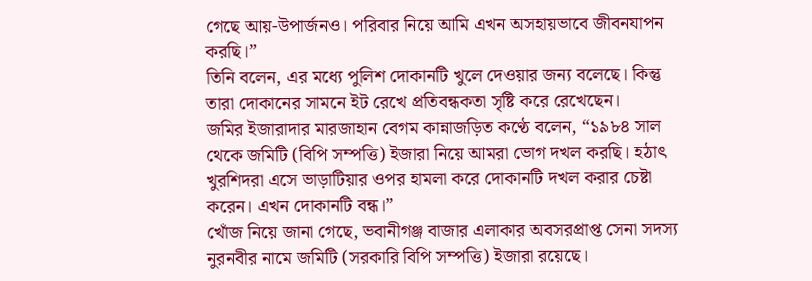গেছে আয়-উপার্জনও। পরিবার নিয়ে আমি এখন অসহায়ভাবে জীবনযাপন করছি।”
তিনি বলেন, এর মধ্যে পুলিশ দোকানটি খুলে দেওয়ার জন্য বলেছে। কিন্তু তারা দোকানের সামনে ইট রেখে প্রতিবন্ধকতা সৃষ্টি করে রেখেছেন।
জমির ইজারাদার মারজাহান বেগম কান্নাজড়িত কণ্ঠে বলেন, “১৯৮৪ সাল থেকে জমিটি (বিপি সম্পত্তি) ইজারা নিয়ে আমরা ভোগ দখল করছি। হঠাৎ খুরশিদরা এসে ভাড়াটিয়ার ওপর হামলা করে দোকানটি দখল করার চেষ্টা করেন। এখন দোকানটি বন্ধ।”
খোঁজ নিয়ে জানা গেছে, ভবানীগঞ্জ বাজার এলাকার অবসরপ্রাপ্ত সেনা সদস্য নুরনবীর নামে জমিটি (সরকারি বিপি সম্পত্তি) ইজারা রয়েছে।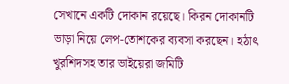সেখানে একটি দোকান রয়েছে। কিরন দোকানটি ভাড়া নিয়ে লেপ-তোশকের ব্যবসা করছেন। হঠাৎ খুরশিদসহ তার ভাইয়েরা জমিটি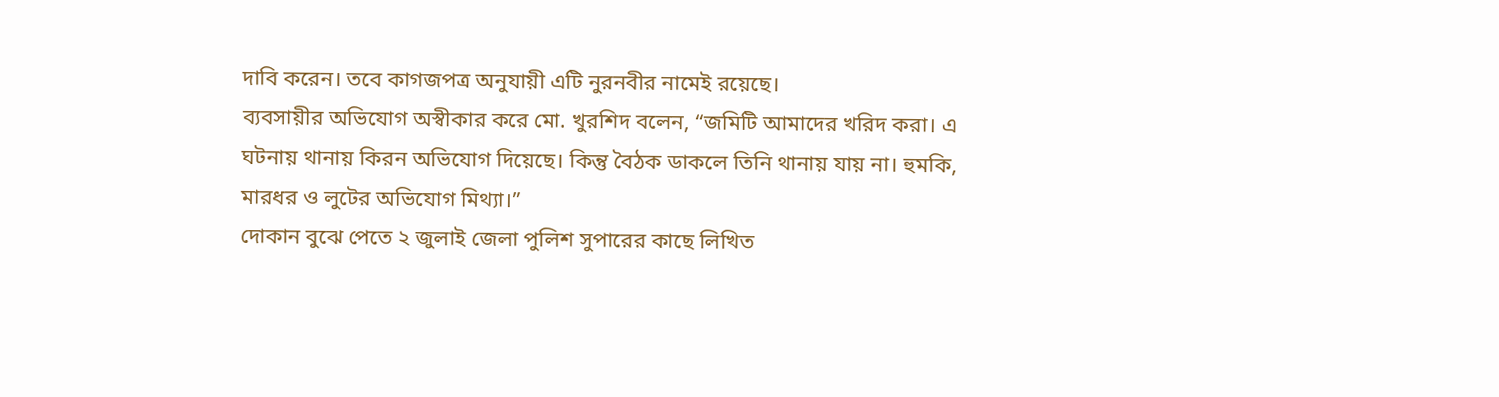দাবি করেন। তবে কাগজপত্র অনুযায়ী এটি নুরনবীর নামেই রয়েছে।
ব্যবসায়ীর অভিযোগ অস্বীকার করে মো. খুরশিদ বলেন, “জমিটি আমাদের খরিদ করা। এ ঘটনায় থানায় কিরন অভিযোগ দিয়েছে। কিন্তু বৈঠক ডাকলে তিনি থানায় যায় না। হুমকি, মারধর ও লুটের অভিযোগ মিথ্যা।”
দোকান বুঝে পেতে ২ জুলাই জেলা পুলিশ সুপারের কাছে লিখিত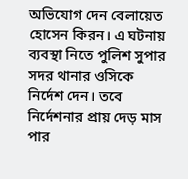অভিযোগ দেন বেলায়েত হোসেন কিরন। এ ঘটনায় ব্যবস্থা নিতে পুলিশ সুপার সদর থানার ওসিকে নির্দেশ দেন। তবে নির্দেশনার প্রায় দেড় মাস পার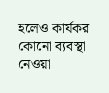হলেও কার্যকর কোনো ব্যবস্থা নেওয়া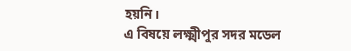হয়নি।
এ বিষয়ে লক্ষ্মীপুর সদর মডেল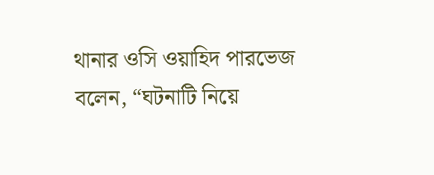থানার ওসি ওয়াহিদ পারভেজ বলেন, “ঘটনাটি নিয়ে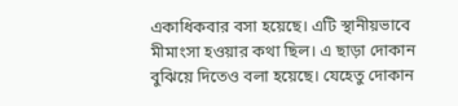একাধিকবার বসা হয়েছে। এটি স্থানীয়ভাবে মীমাংসা হওয়ার কথা ছিল। এ ছাড়া দোকান বুঝিয়ে দিতেও বলা হয়েছে। যেহেতু দোকান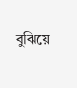বুঝিয়ে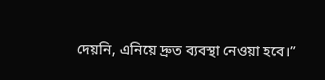দেয়নি, এনিয়ে দ্রুত ব্যবস্থা নেওয়া হবে।”